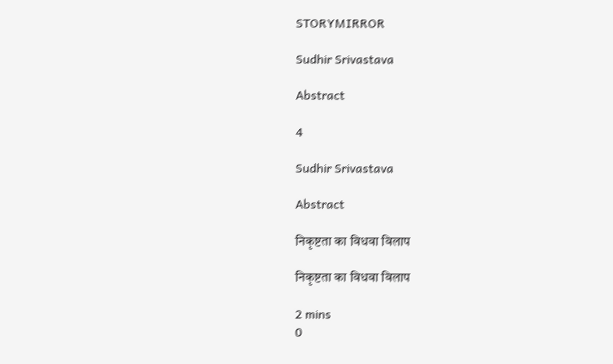STORYMIRROR

Sudhir Srivastava

Abstract

4

Sudhir Srivastava

Abstract

निकृष्टता का विधवा विलाप

निकृष्टता का विधवा विलाप

2 mins
0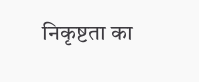निकृष्टता का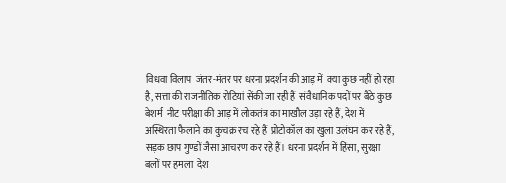विधवा विलाप  जंतर-मंतर पर धरना प्रदर्शन की आड़ में  क्या कुछ नहीं हो रहा है, सत्ता की राजनीतिक रोटियां सेंकी जा रही हैं  संवैधानिक पदों पर बैठे कुछ बेशर्म  नीट परीक्षा की आड़ में लोकतंत्र का माखौल उड़ा रहे हैं, देश में अस्थिरता फैलाने का कुचक्र रच रहे हैं  प्रोटोकॉल का खुला उलंघन कर रहे हैं,  सड़क छाप गुण्डों जैसा आचरण कर रहे हैं। धरना प्रदर्शन में हिंसा, सुरक्षा बलों पर हमला  देश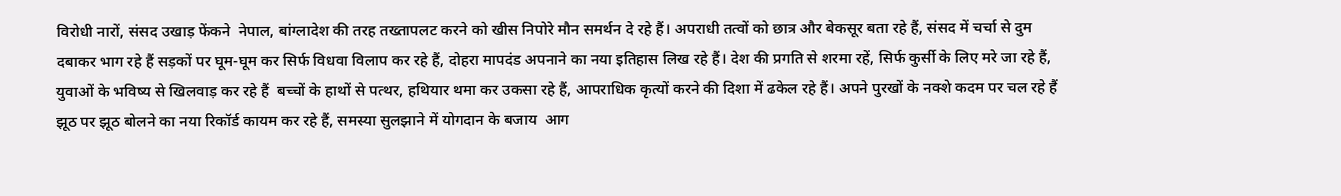विरोधी नारों, संसद उखाड़ फेंकने  नेपाल, बांग्लादेश की तरह तख्तापलट करने को खीस निपोरे मौन समर्थन दे रहे हैं। अपराधी तत्वों को छात्र और बेकसूर बता रहे हैं, संसद में चर्चा से दुम दबाकर भाग रहे हैं सड़कों पर घूम-घूम कर सिर्फ विधवा विलाप कर रहे हैं, दोहरा मापदंड अपनाने का नया इतिहास लिख रहे हैं। देश की प्रगति से शरमा रहें, सिर्फ कुर्सी के लिए मरे जा रहे हैं, युवाओं के भविष्य से खिलवाड़ कर रहे हैं  बच्चों के हाथों से पत्थर, हथियार थमा कर उकसा रहे हैं, आपराधिक कृत्यों करने की दिशा में ढकेल रहे हैं। अपने पुरखों के नक्शे कदम पर चल रहे हैं  झूठ पर झूठ बोलने का नया रिकॉर्ड कायम कर रहे हैं, समस्या सुलझाने में योगदान के बजाय  आग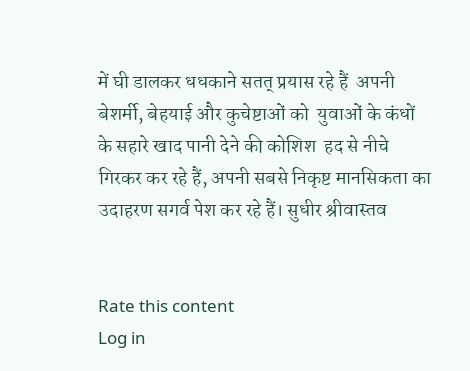में घी डालकर धधकाने सतत् प्रयास रहे हैं  अपनी बेशर्मी, बेहयाई और कुचेष्टाओं को  युवाओं के कंधों के सहारे खाद पानी देने की कोशिश  हद से नीचे गिरकर कर रहे हैं, अपनी सबसे निकृष्ट मानसिकता का उदाहरण सगर्व पेश कर रहे हैं। सुधीर श्रीवास्तव


Rate this content
Log in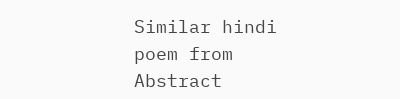Similar hindi poem from Abstract